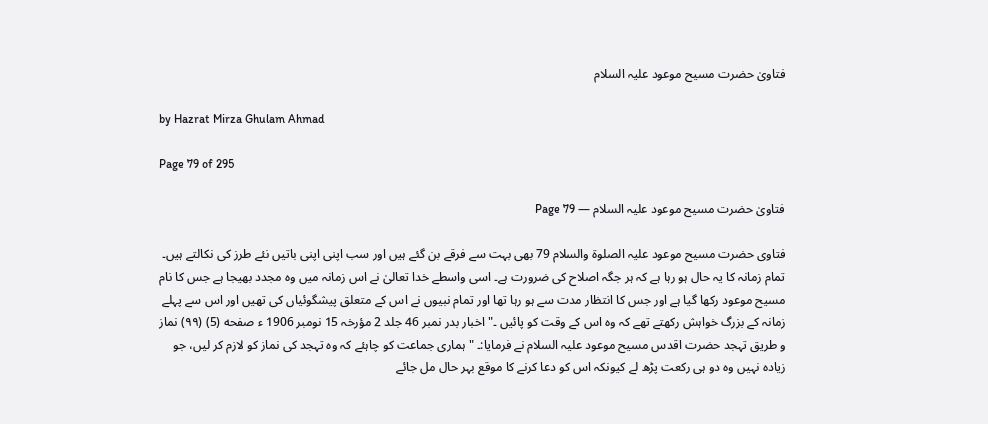فتاویٰ حضرت مسیح موعود علیہ السلام

by Hazrat Mirza Ghulam Ahmad

Page 79 of 295

فتاویٰ حضرت مسیح موعود علیہ السلام — Page 79

فتاوی حضرت مسیح موعود علیہ الصلوۃ والسلام 79 بھی بہت سے فرقے بن گئے ہیں اور سب اپنی اپنی باتیں نئے طرز کی نکالتے ہیں۔ تمام زمانہ کا یہ حال ہو رہا ہے کہ ہر جگہ اصلاح کی ضرورت ہے۔ اسی واسطے خدا تعالیٰ نے اس زمانہ میں وہ مجدد بھیجا ہے جس کا نام مسیح موعود رکھا گیا ہے اور جس کا انتظار مدت سے ہو رہا تھا اور تمام نبیوں نے اس کے متعلق پیشگوئیاں کی تھیں اور اس سے پہلے زمانہ کے بزرگ خواہش رکھتے تھے کہ وہ اس کے وقت کو پائیں ۔" اخبار بدر نمبر 46 جلد 2 مؤرخہ 15 نومبر 1906 ء صفحه (5) (۹۹) نماز و طریق تہجد حضرت اقدس مسیح موعود علیہ السلام نے فرمایا:۔ " ہماری جماعت کو چاہئے کہ وہ تہجد کی نماز کو لازم کر لیں، جو زیادہ نہیں وہ دو ہی رکعت پڑھ لے کیونکہ اس کو دعا کرنے کا موقع بہر حال مل جائے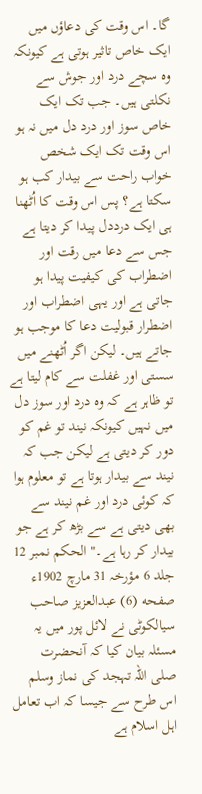گا۔ اس وقت کی دعاؤں میں ایک خاص تاثیر ہوتی ہے کیونکہ وہ سچے درد اور جوش سے نکلتی ہیں۔ جب تک ایک خاص سوز اور درد دل میں نہ ہو اس وقت تک ایک شخص خواب راحت سے بیدار کب ہو سکتا ہے؟ پس اس وقت کا اُٹھنا ہی ایک درددل پیدا کر دیتا ہے جس سے دعا میں رقت اور اضطراب کی کیفیت پیدا ہو جاتی ہے اور یہی اضطراب اور اضطرار قبولیت دعا کا موجب ہو جاتے ہیں۔ لیکن اگر اُٹھنے میں سستی اور غفلت سے کام لیتا ہے تو ظاہر ہے کہ وہ درد اور سوز دل میں نہیں کیونکہ نیند تو غم کو دور کر دیتی ہے لیکن جب کہ نیند سے بیدار ہوتا ہے تو معلوم ہوا کہ کوئی درد اور غم نیند سے بھی دیتی ہے سے بڑھ کر ہے جو بیدار کر رہا ہے۔" الحکم نمبر 12 جلد 6 مؤرخہ 31 مارچ 1902ء صفحه (6) عبدالعزیز صاحب سیالکوٹی نے لائل پور میں یہ مسئلہ بیان کیا کہ آنحضرت صلی اللہ تہجد کی نماز وسلم اس طرح سے جیسا کہ اب تعامل اہل اسلام ہے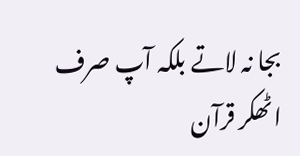بجا نہ لاتے بلکہ آپ صرف اٹھکر قرآن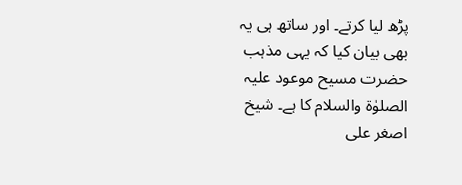پڑھ لیا کرتے۔ اور ساتھ ہی یہ بھی بیان کیا کہ یہی مذہب حضرت مسیح موعود علیہ الصلوٰۃ والسلام کا ہے۔ شیخ اصغر علی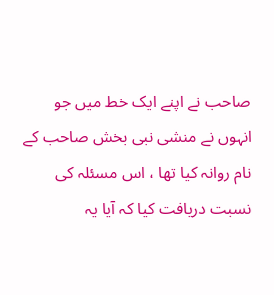صاحب نے اپنے ایک خط میں جو انہوں نے منشی نبی بخش صاحب کے نام روانہ کیا تھا ، اس مسئلہ کی نسبت دریافت کیا کہ آیا یہ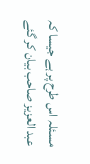مسئلہ اس طرح پر ہے جیسا کہ عبد العزیز صاحب بیان کر گئے